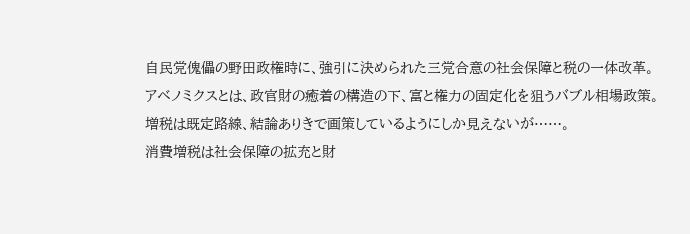自民党傀儡の野田政権時に、強引に決められた三党合意の社会保障と税の一体改革。
アベノミクスとは、政官財の癒着の構造の下、富と権力の固定化を狙うバブル相場政策。
増税は既定路線、結論ありきで画策しているようにしか見えないが……。
消費増税は社会保障の拡充と財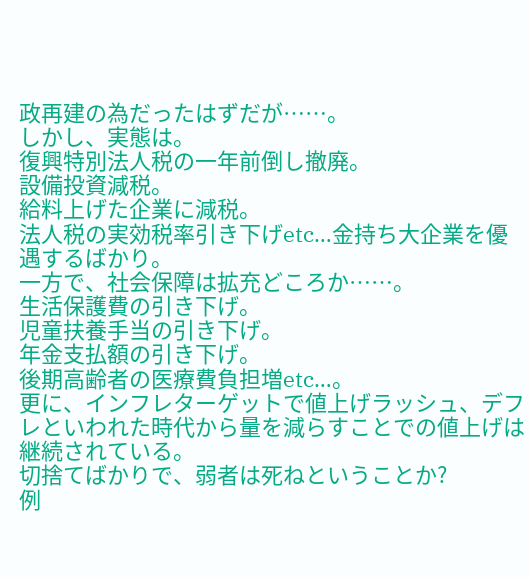政再建の為だったはずだが……。
しかし、実態は。
復興特別法人税の一年前倒し撤廃。
設備投資減税。
給料上げた企業に減税。
法人税の実効税率引き下げetc…金持ち大企業を優遇するばかり。
一方で、社会保障は拡充どころか……。
生活保護費の引き下げ。
児童扶養手当の引き下げ。
年金支払額の引き下げ。
後期高齢者の医療費負担増etc…。
更に、インフレターゲットで値上げラッシュ、デフレといわれた時代から量を減らすことでの値上げは継続されている。
切捨てばかりで、弱者は死ねということか?
例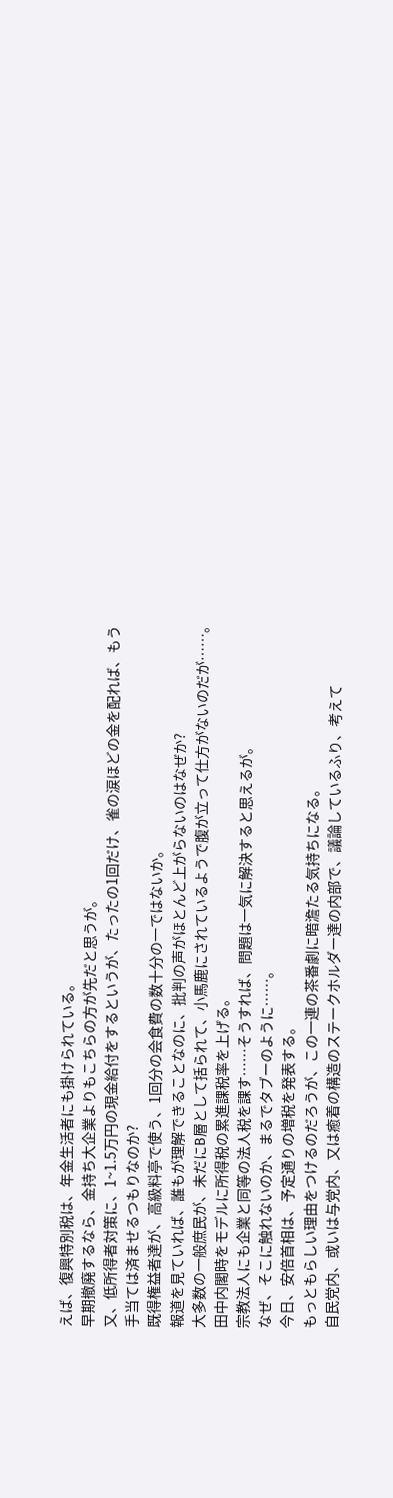えば、復興特別税は、年金生活者にも掛けられている。
早期撤廃するなら、金持ち大企業よりもこちらの方が先だと思うが。
又、低所得者対策に、1~1.5万円の現金給付をするというが、たったの1回だけ、雀の涙ほどの金を配れば、もう手当ては済ませるつもりなのか?
既得権益者達が、高級料亭で使う、1回分の会食費の数十分の一ではないか。
報道を見ていれば、誰もが理解できることなのに、批判の声がほとんど上がらないのはなぜか?
大多数の一般庶民が、未だにB層として括られて、小馬鹿にされているようで腹が立って仕方がないのだが……。
田中内閣時をモデルに所得税の累進課税率を上げる。
宗教法人にも企業と同等の法人税を課す……そうすれば、問題は一気に解決すると思えるが。
なぜ、そこに触れないのか、まるでタブーのように……。
今日、安倍首相は、予定通りの増税を発表する。
もっともらしい理由をつけるのだろうが、この一連の茶番劇に暗澹たる気持ちになる。
自民党内、或いは与党内、又は癒着の構造のステークホルダー達の内部で、議論しているふり、考えて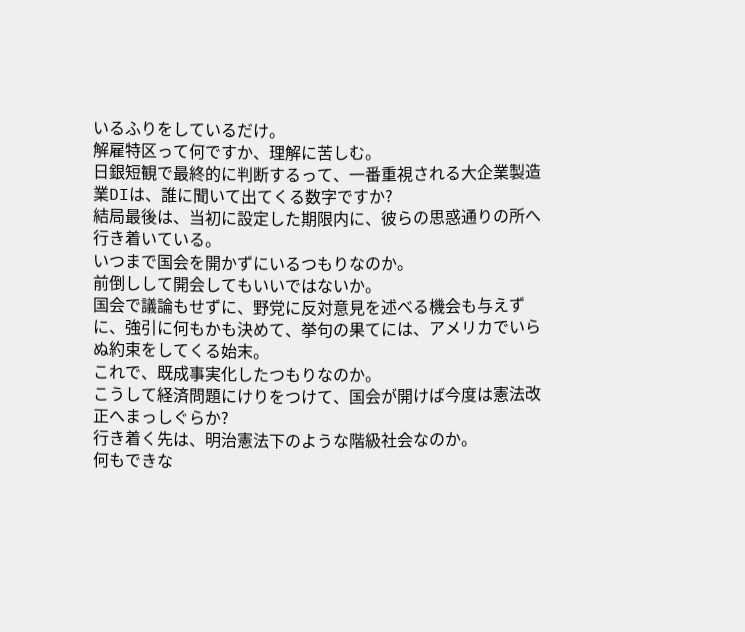いるふりをしているだけ。
解雇特区って何ですか、理解に苦しむ。
日銀短観で最終的に判断するって、一番重視される大企業製造業DIは、誰に聞いて出てくる数字ですか?
結局最後は、当初に設定した期限内に、彼らの思惑通りの所へ行き着いている。
いつまで国会を開かずにいるつもりなのか。
前倒しして開会してもいいではないか。
国会で議論もせずに、野党に反対意見を述べる機会も与えずに、強引に何もかも決めて、挙句の果てには、アメリカでいらぬ約束をしてくる始末。
これで、既成事実化したつもりなのか。
こうして経済問題にけりをつけて、国会が開けば今度は憲法改正へまっしぐらか?
行き着く先は、明治憲法下のような階級社会なのか。
何もできな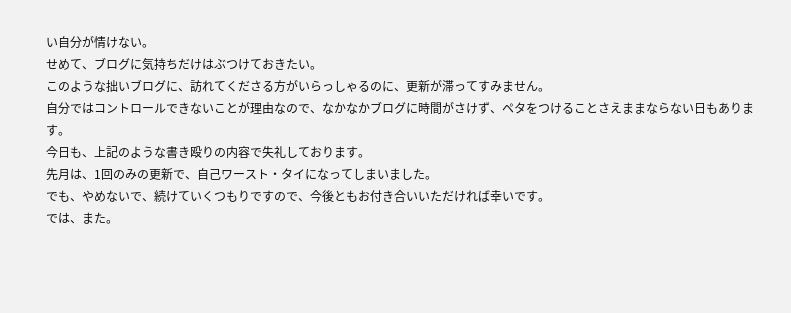い自分が情けない。
せめて、ブログに気持ちだけはぶつけておきたい。
このような拙いブログに、訪れてくださる方がいらっしゃるのに、更新が滞ってすみません。
自分ではコントロールできないことが理由なので、なかなかブログに時間がさけず、ペタをつけることさえままならない日もあります。
今日も、上記のような書き殴りの内容で失礼しております。
先月は、1回のみの更新で、自己ワースト・タイになってしまいました。
でも、やめないで、続けていくつもりですので、今後ともお付き合いいただければ幸いです。
では、また。